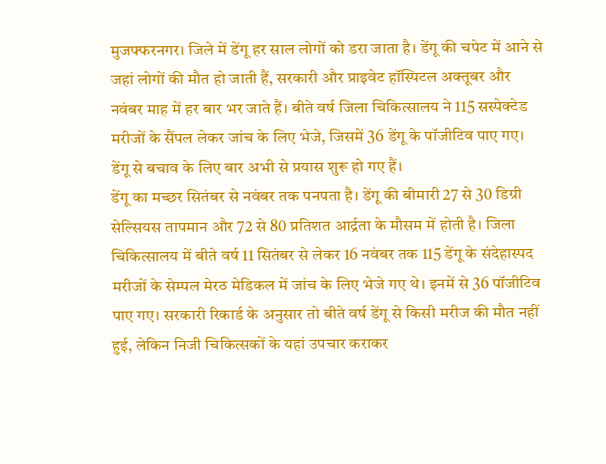मुजफ्फरनगर। जिले में डेंगू हर साल लोगों को डरा जाता है। डेंगू की चपेट में आने से जहां लोगों की मौत हो जाती हैं, सरकारी और प्राइवेट हॉस्पिटल अक्तूबर और नवंबर माह में हर बार भर जाते हैं। बीते वर्ष जिला चिकित्सालय ने 115 सस्पेक्टेड मरीजों के सैंपल लेकर जांच के लिए भेजे, जिसमें 36 डेंगू के पॉजीटिव पाए गए। डेंगू से बचाव के लिए बार अभी से प्रयास शुरू हो गए हैं।
डेंगू का मच्छर सितंबर से नवंबर तक पनपता है। डेंगू की बीमारी 27 से 30 डिग्री सेल्सियस तापमान और 72 से 80 प्रतिशत आर्द्रता के मौसम में होती है। जिला चिकित्सालय में बीते वर्ष 11 सितंबर से लेकर 16 नवंबर तक 115 डेंगू के संदेहास्पद मरीजों के सेम्पल मेरठ मेडिकल में जांच के लिए भेजे गए थे। इनमें से 36 पॉजीटिव पाए गए। सरकारी रिकार्ड के अनुसार तो बीते वर्ष डेंगू से किसी मरीज की मौत नहीं हुई, लेकिन निजी चिकित्सकों के यहां उपचार कराकर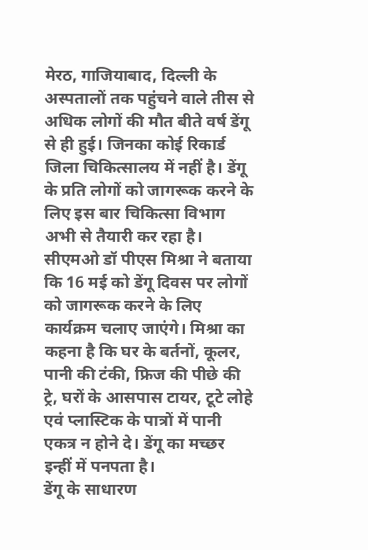मेरठ, गाजियाबाद, दिल्ली के अस्पतालों तक पहुंचने वाले तीस से अधिक लोगों की मौत बीते वर्ष डेंगू से ही हुई। जिनका कोई रिकार्ड जिला चिकित्सालय में नहीं है। डेंगू के प्रति लोगों को जागरूक करने के लिए इस बार चिकित्सा विभाग अभी से तैयारी कर रहा है। सीएमओ डॉ पीएस मिश्रा ने बताया कि 16 मई को डेंगू दिवस पर लोगों को जागरूक करने के लिए कार्यक्रम चलाए जाएंगे। मिश्रा का कहना है कि घर के बर्तनों, कूलर, पानी की टंकी, फ्रिज की पीछे की ट्रे, घरों के आसपास टायर, टूटे लोहे एवं प्लास्टिक के पात्रों में पानी एकत्र न होने दे। डेंगू का मच्छर इन्हीं में पनपता है।
डेंगू के साधारण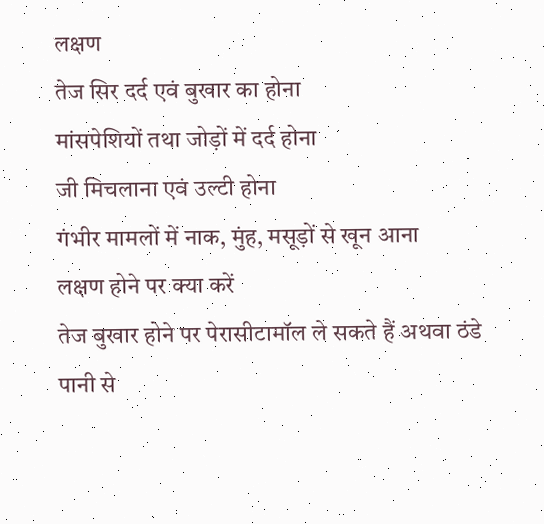लक्षण
तेज सिर दर्द एवं बुखार का होना
मांसपेशियों तथा जोड़ों में दर्द होना
जी मिचलाना एवं उल्टी होना
गंभीर मामलों में नाक, मुंह, मसूड़ों से खून आना
लक्षण होने पर क्या करें
तेज बुखार होने पर पेरासीटामॉल ले सकते हैं अथवा ठंडे पानी से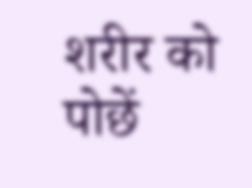शरीर को पोछें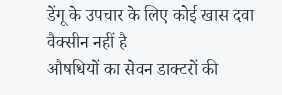डेंगू के उपचार के लिए कोई खास दवा वैक्सीन नहीं है
औषधियों का सेवन डाक्टरों की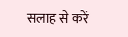सलाह से करें